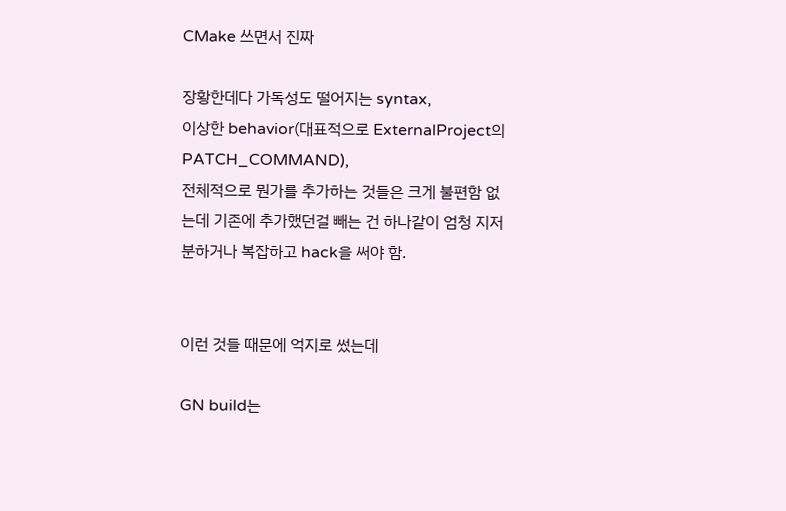CMake 쓰면서 진짜

장황한데다 가독성도 떨어지는 syntax,
이상한 behavior(대표적으로 ExternalProject의 PATCH_COMMAND),
전체적으로 뭔가를 추가하는 것들은 크게 불편함 없는데 기존에 추가했던걸 빼는 건 하나같이 엄청 지저분하거나 복잡하고 hack을 써야 함.


이런 것들 때문에 억지로 썼는데

GN build는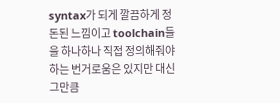syntax가 되게 깔끔하게 정돈된 느낌이고 toolchain들을 하나하나 직접 정의해줘야 하는 번거로움은 있지만 대신 그만큼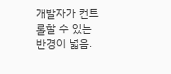개발자가 컨트롤할 수 있는 반경이 넓음.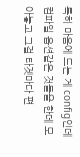특히 마음에 드는 게 config인데 컴파일 옵션같은 것들을 한데 모아놓고 그걸 타겟마다 편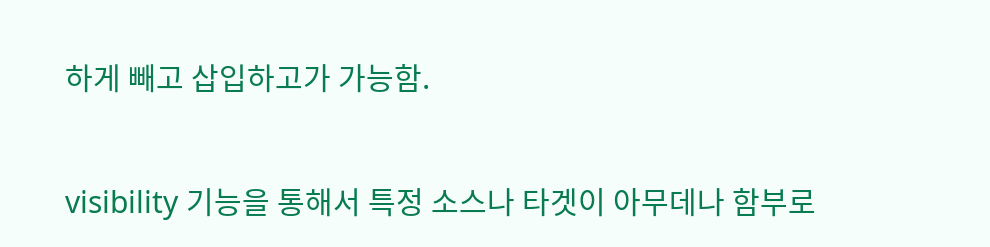하게 빼고 삽입하고가 가능함.

visibility 기능을 통해서 특정 소스나 타겟이 아무데나 함부로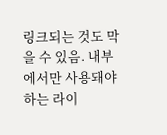링크되는 것도 막을 수 있음. 내부에서만 사용돼야 하는 라이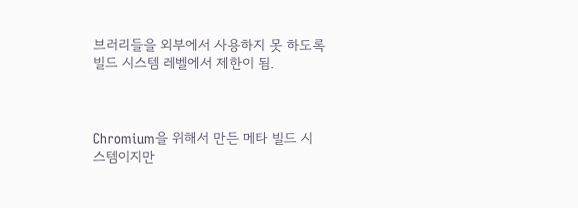브러리들을 외부에서 사용하지 못 하도록 빌드 시스템 레벨에서 제한이 됨.



Chromium을 위해서 만든 메타 빌드 시스템이지만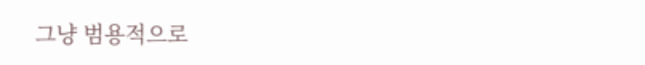그냥 범용적으로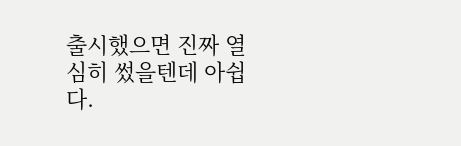출시했으면 진짜 열심히 썼을텐데 아쉽다.